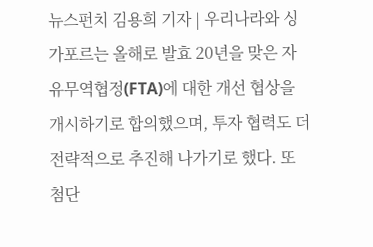뉴스펀치 김용희 기자 | 우리나라와 싱가포르는 올해로 발효 20년을 맞은 자유무역협정(FTA)에 대한 개선 협상을 개시하기로 합의했으며, 투자 협력도 더 전략적으로 추진해 나가기로 했다. 또 첨단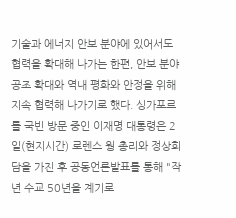기술과 에너지 안보 분야에 있어서도 협력을 확대해 나가는 한편, 안보 분야 공조 확대와 역내 평화와 안정을 위해 지속 협력해 나가기로 했다. 싱가포르를 국빈 방문 중인 이재명 대통령은 2일(현지시간) 로렌스 웡 총리와 정상회담을 가진 후 공동언론발표를 통해 "작년 수교 50년을 계기로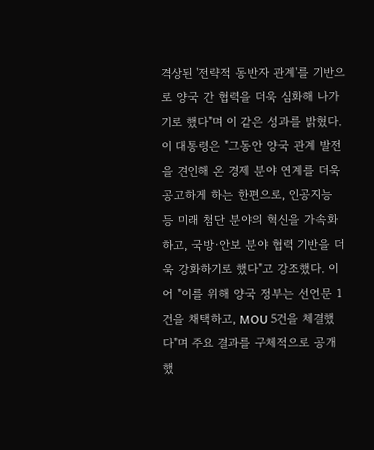격상된 '전략적 동반자 관계'를 기반으로 양국 간 협력을 더욱 심화해 나가기로 했다"며 이 같은 성과를 밝혔다. 이 대통령은 "그동안 양국 관계 발전을 견인해 온 경제 분야 연계를 더욱 공고하게 하는 한편으로, 인공지능 등 미래 첨단 분야의 혁신을 가속화하고, 국방·안보 분야 협력 기반을 더욱 강화하기로 했다"고 강조했다. 이어 "이를 위해 양국 정부는 선언문 1건을 채택하고, MOU 5건을 체결했다"며 주요 결과를 구체적으로 공개했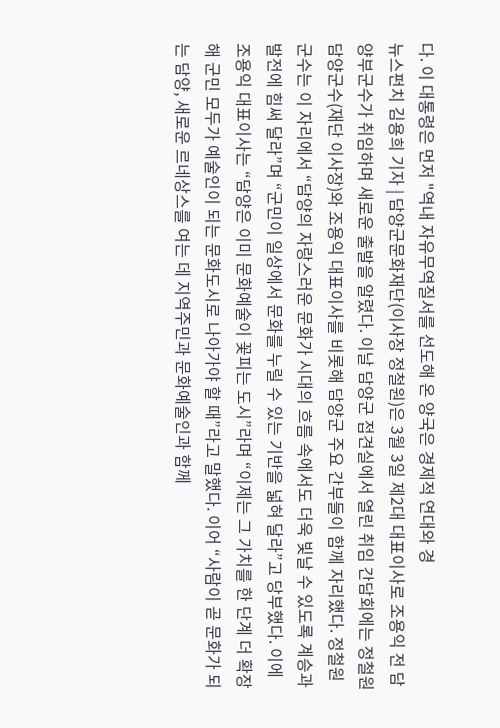다. 이 대통령은 먼저 "역내 자유무역질서를 선도해 온 양국은 경제적 연대와 경
뉴스펀치 김용희 기자 | 담양군문화재단(이사장 정철원)은 3월 3일 제2대 대표이사로 조용익 전 담양부군수가 취임하며 새로운 출발을 알렸다. 이날 담양군 접견실에서 열린 취임 간담회에는 정철원 담양군수(재단 이사장)와 조용익 대표이사를 비롯해 담양군 주요 간부들이 함께 자리했다. 정철원 군수는 이 자리에서 “담양의 자랑스러운 문화가 시대의 흐름 속에서도 더욱 빛날 수 있도록 계승과 발전에 힘써 달라”며 “군민이 일상에서 문화를 누릴 수 있는 기반을 넓혀 달라”고 당부했다. 이에 조용익 대표이사는 “담양은 이미 문화예술이 꽃피는 도시”라며 “이제는 그 가치를 한 단계 더 확장해 군민 모두가 예술인이 되는 문화도시로 나아가야 할 때”라고 말했다. 이어 “사람이 곧 문화가 되는 담양, 새로운 르네상스를 여는 데 지역주민과 문화예술인과 함께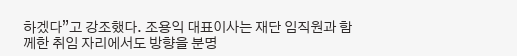하겠다”고 강조했다. 조용익 대표이사는 재단 임직원과 함께한 취임 자리에서도 방향을 분명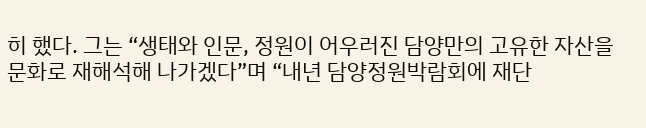히 했다. 그는 “생태와 인문, 정원이 어우러진 담양만의 고유한 자산을 문화로 재해석해 나가겠다”며 “내년 담양정원박람회에 재단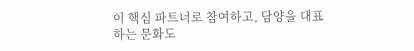이 핵심 파트너로 참여하고, 담양을 대표하는 문화도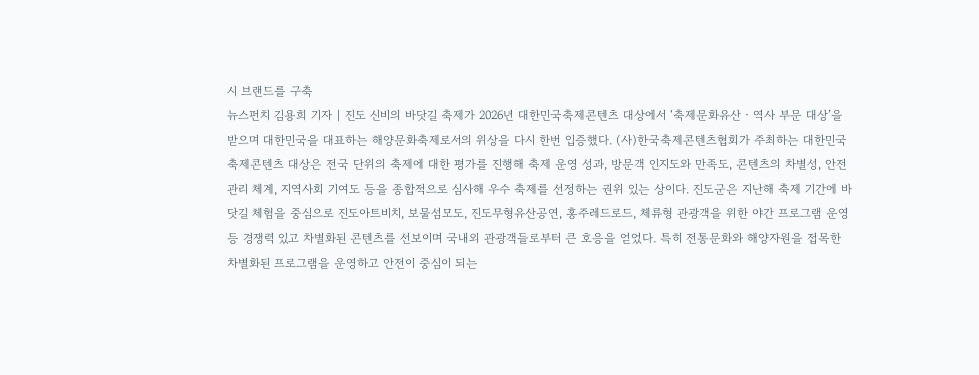시 브랜드를 구축
뉴스펀치 김용희 기자 | 진도 신비의 바닷길 축제가 2026년 대한민국축제콘텐츠 대상에서 ‘축제문화유산‧역사 부문 대상’을 받으며 대한민국을 대표하는 해양문화축제로서의 위상을 다시 한번 입증했다. (사)한국축제콘텐츠협회가 주최하는 대한민국축제콘텐츠 대상은 전국 단위의 축제에 대한 평가를 진행해 축제 운영 성과, 방문객 인지도와 만족도, 콘텐츠의 차별성, 안전관리 체계, 지역사회 기여도 등을 종합적으로 심사해 우수 축제를 선정하는 권위 있는 상이다. 진도군은 지난해 축제 기간에 바닷길 체험을 중심으로 진도아트비치, 보물섬모도, 진도무형유산공연, 홍주레드로드, 체류형 관광객을 위한 야간 프로그램 운영 등 경쟁력 있고 차별화된 콘텐츠를 선보이며 국내외 관광객들로부터 큰 호응을 얻었다. 특히 전통문화와 해양자원을 접목한 차별화된 프로그램을 운영하고 안전이 중심이 되는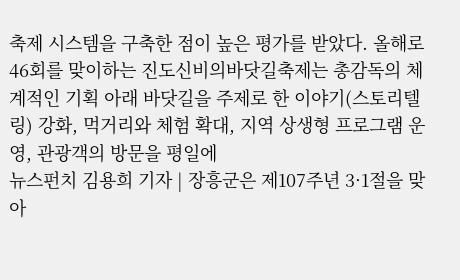축제 시스템을 구축한 점이 높은 평가를 받았다. 올해로 46회를 맞이하는 진도신비의바닷길축제는 총감독의 체계적인 기획 아래 바닷길을 주제로 한 이야기(스토리텔링) 강화, 먹거리와 체험 확대, 지역 상생형 프로그램 운영, 관광객의 방문을 평일에
뉴스펀치 김용희 기자 | 장흥군은 제107주년 3·1절을 맞아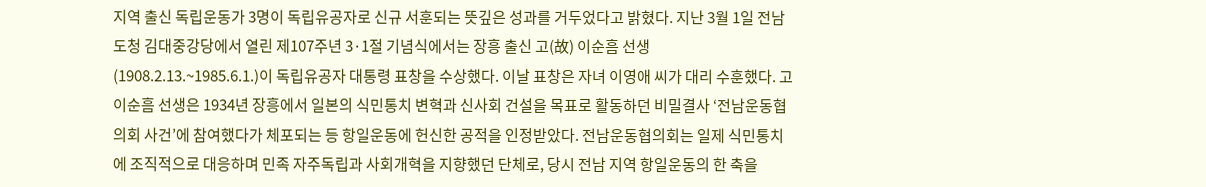지역 출신 독립운동가 3명이 독립유공자로 신규 서훈되는 뜻깊은 성과를 거두었다고 밝혔다. 지난 3월 1일 전남도청 김대중강당에서 열린 제107주년 3·1절 기념식에서는 장흥 출신 고(故) 이순흠 선생(1908.2.13.~1985.6.1.)이 독립유공자 대통령 표창을 수상했다. 이날 표창은 자녀 이영애 씨가 대리 수훈했다. 고 이순흠 선생은 1934년 장흥에서 일본의 식민통치 변혁과 신사회 건설을 목표로 활동하던 비밀결사 ‘전남운동협의회 사건’에 참여했다가 체포되는 등 항일운동에 헌신한 공적을 인정받았다. 전남운동협의회는 일제 식민통치에 조직적으로 대응하며 민족 자주독립과 사회개혁을 지향했던 단체로, 당시 전남 지역 항일운동의 한 축을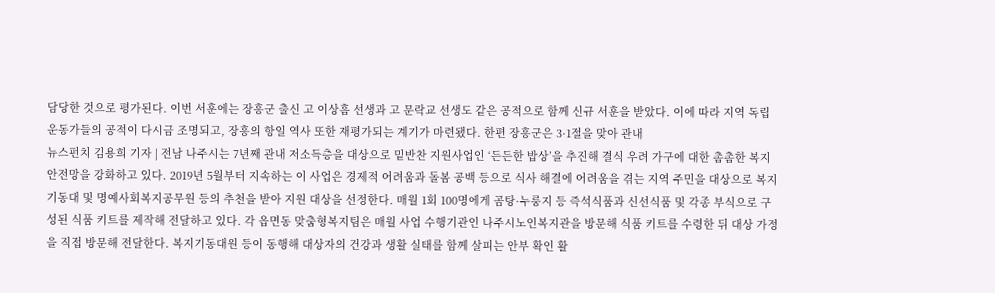담당한 것으로 평가된다. 이번 서훈에는 장흥군 출신 고 이상흠 선생과 고 문락교 선생도 같은 공적으로 함께 신규 서훈을 받았다. 이에 따라 지역 독립운동가들의 공적이 다시금 조명되고, 장흥의 항일 역사 또한 재평가되는 계기가 마련됐다. 한편 장흥군은 3·1절을 맞아 관내
뉴스펀치 김용희 기자 | 전남 나주시는 7년째 관내 저소득층을 대상으로 밑반찬 지원사업인 ‘든든한 밥상’을 추진해 결식 우려 가구에 대한 촘촘한 복지 안전망을 강화하고 있다. 2019년 5월부터 지속하는 이 사업은 경제적 어려움과 돌봄 공백 등으로 식사 해결에 어려움을 겪는 지역 주민을 대상으로 복지기동대 및 명예사회복지공무원 등의 추천을 받아 지원 대상을 선정한다. 매월 1회 100명에게 곰탕·누룽지 등 즉석식품과 신선식품 및 각종 부식으로 구성된 식품 키트를 제작해 전달하고 있다. 각 읍면동 맞춤형복지팀은 매월 사업 수행기관인 나주시노인복지관을 방문해 식품 키트를 수령한 뒤 대상 가정을 직접 방문해 전달한다. 복지기동대원 등이 동행해 대상자의 건강과 생활 실태를 함께 살피는 안부 확인 활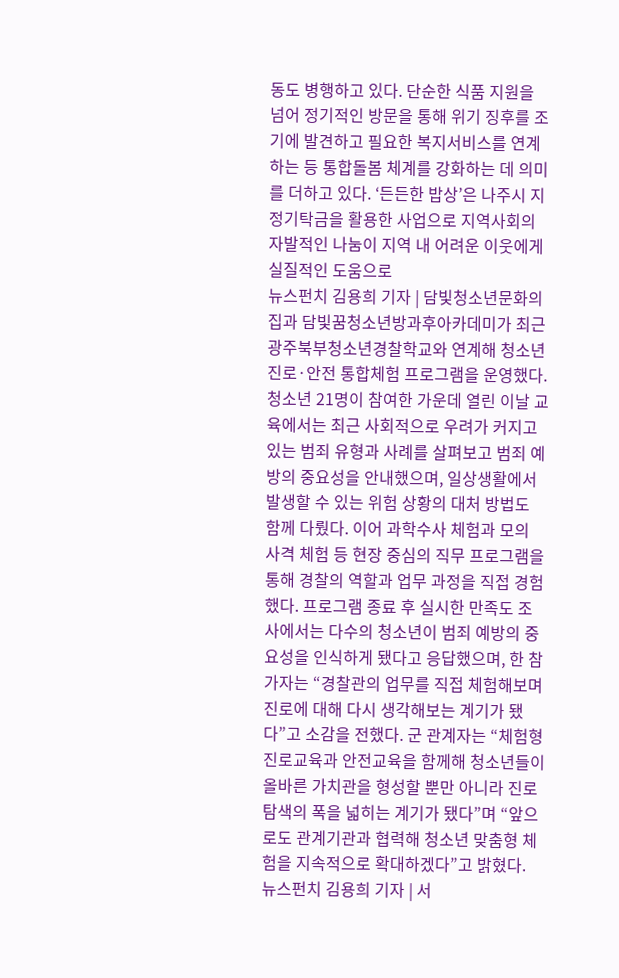동도 병행하고 있다. 단순한 식품 지원을 넘어 정기적인 방문을 통해 위기 징후를 조기에 발견하고 필요한 복지서비스를 연계하는 등 통합돌봄 체계를 강화하는 데 의미를 더하고 있다. ‘든든한 밥상’은 나주시 지정기탁금을 활용한 사업으로 지역사회의 자발적인 나눔이 지역 내 어려운 이웃에게 실질적인 도움으로
뉴스펀치 김용희 기자 | 담빛청소년문화의집과 담빛꿈청소년방과후아카데미가 최근 광주북부청소년경찰학교와 연계해 청소년 진로·안전 통합체험 프로그램을 운영했다. 청소년 21명이 참여한 가운데 열린 이날 교육에서는 최근 사회적으로 우려가 커지고 있는 범죄 유형과 사례를 살펴보고 범죄 예방의 중요성을 안내했으며, 일상생활에서 발생할 수 있는 위험 상황의 대처 방법도 함께 다뤘다. 이어 과학수사 체험과 모의 사격 체험 등 현장 중심의 직무 프로그램을 통해 경찰의 역할과 업무 과정을 직접 경험했다. 프로그램 종료 후 실시한 만족도 조사에서는 다수의 청소년이 범죄 예방의 중요성을 인식하게 됐다고 응답했으며, 한 참가자는 “경찰관의 업무를 직접 체험해보며 진로에 대해 다시 생각해보는 계기가 됐다”고 소감을 전했다. 군 관계자는 “체험형 진로교육과 안전교육을 함께해 청소년들이 올바른 가치관을 형성할 뿐만 아니라 진로 탐색의 폭을 넓히는 계기가 됐다”며 “앞으로도 관계기관과 협력해 청소년 맞춤형 체험을 지속적으로 확대하겠다”고 밝혔다.
뉴스펀치 김용희 기자 | 서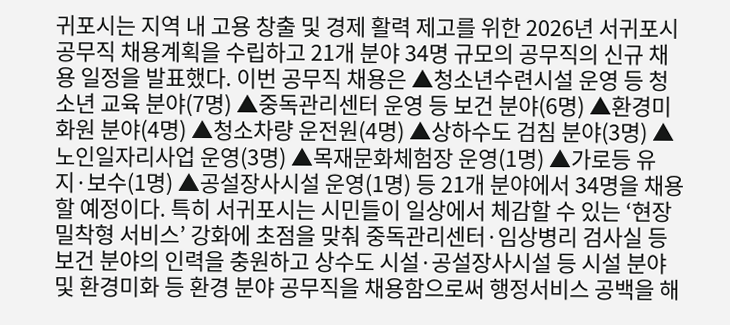귀포시는 지역 내 고용 창출 및 경제 활력 제고를 위한 2026년 서귀포시 공무직 채용계획을 수립하고 21개 분야 34명 규모의 공무직의 신규 채용 일정을 발표했다. 이번 공무직 채용은 ▲청소년수련시설 운영 등 청소년 교육 분야(7명) ▲중독관리센터 운영 등 보건 분야(6명) ▲환경미화원 분야(4명) ▲청소차량 운전원(4명) ▲상하수도 검침 분야(3명) ▲노인일자리사업 운영(3명) ▲목재문화체험장 운영(1명) ▲가로등 유지·보수(1명) ▲공설장사시설 운영(1명) 등 21개 분야에서 34명을 채용할 예정이다. 특히 서귀포시는 시민들이 일상에서 체감할 수 있는 ‘현장 밀착형 서비스’ 강화에 초점을 맞춰 중독관리센터·임상병리 검사실 등 보건 분야의 인력을 충원하고 상수도 시설·공설장사시설 등 시설 분야 및 환경미화 등 환경 분야 공무직을 채용함으로써 행정서비스 공백을 해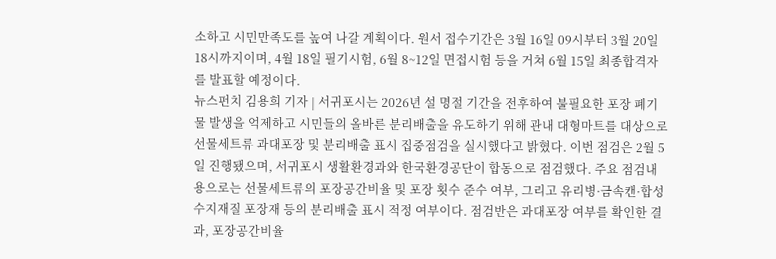소하고 시민만족도를 높여 나갈 계획이다. 원서 접수기간은 3월 16일 09시부터 3월 20일 18시까지이며, 4월 18일 필기시험, 6월 8~12일 면접시험 등을 거쳐 6월 15일 최종합격자를 발표할 예정이다.
뉴스펀치 김용희 기자 | 서귀포시는 2026년 설 명절 기간을 전후하여 불필요한 포장 폐기물 발생을 억제하고 시민들의 올바른 분리배출을 유도하기 위해 관내 대형마트를 대상으로 선물세트류 과대포장 및 분리배출 표시 집중점검을 실시했다고 밝혔다. 이번 점검은 2월 5일 진행됐으며, 서귀포시 생활환경과와 한국환경공단이 합동으로 점검했다. 주요 점검내용으로는 선물세트류의 포장공간비율 및 포장 횟수 준수 여부, 그리고 유리병·금속캔·합성수지재질 포장재 등의 분리배출 표시 적정 여부이다. 점검반은 과대포장 여부를 확인한 결과, 포장공간비율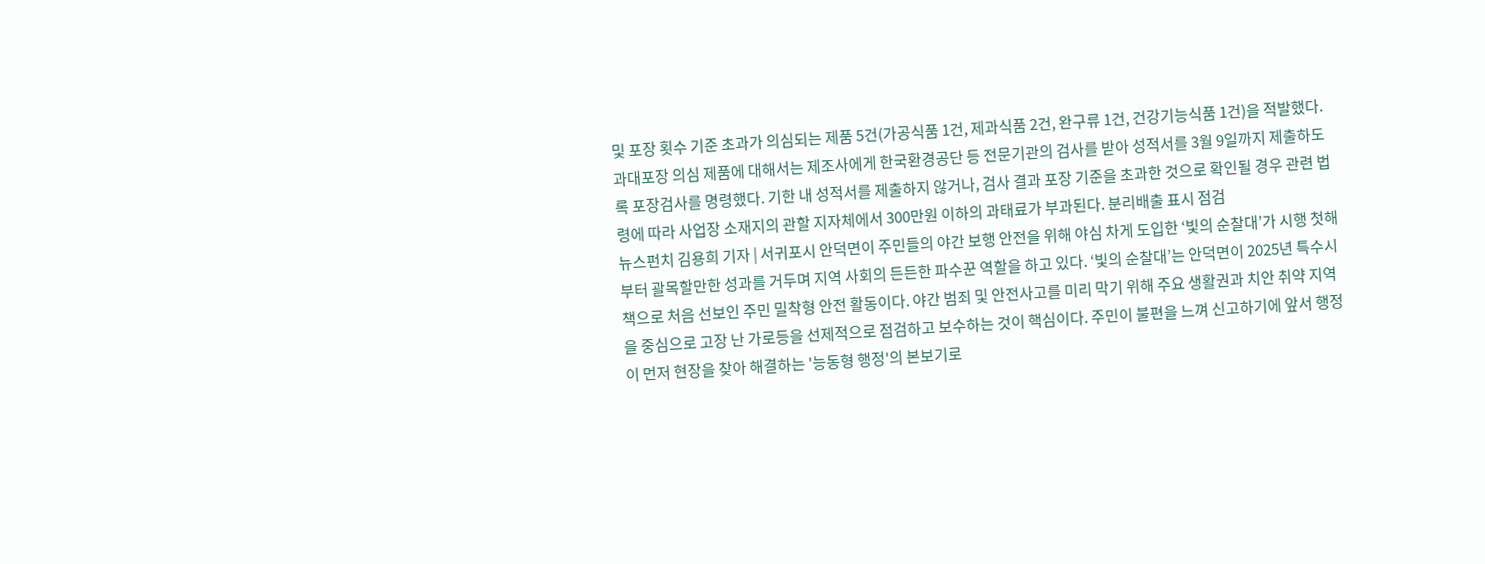및 포장 횟수 기준 초과가 의심되는 제품 5건(가공식품 1건, 제과식품 2건, 완구류 1건, 건강기능식품 1건)을 적발했다. 과대포장 의심 제품에 대해서는 제조사에게 한국환경공단 등 전문기관의 검사를 받아 성적서를 3월 9일까지 제출하도록 포장검사를 명령했다. 기한 내 성적서를 제출하지 않거나, 검사 결과 포장 기준을 초과한 것으로 확인될 경우 관련 법령에 따라 사업장 소재지의 관할 지자체에서 300만원 이하의 과태료가 부과된다. 분리배출 표시 점검
뉴스펀치 김용희 기자 | 서귀포시 안덕면이 주민들의 야간 보행 안전을 위해 야심 차게 도입한 ‘빛의 순찰대’가 시행 첫해부터 괄목할만한 성과를 거두며 지역 사회의 든든한 파수꾼 역할을 하고 있다. ‘빛의 순찰대’는 안덕면이 2025년 특수시책으로 처음 선보인 주민 밀착형 안전 활동이다. 야간 범죄 및 안전사고를 미리 막기 위해 주요 생활권과 치안 취약 지역을 중심으로 고장 난 가로등을 선제적으로 점검하고 보수하는 것이 핵심이다. 주민이 불편을 느껴 신고하기에 앞서 행정이 먼저 현장을 찾아 해결하는 '능동형 행정'의 본보기로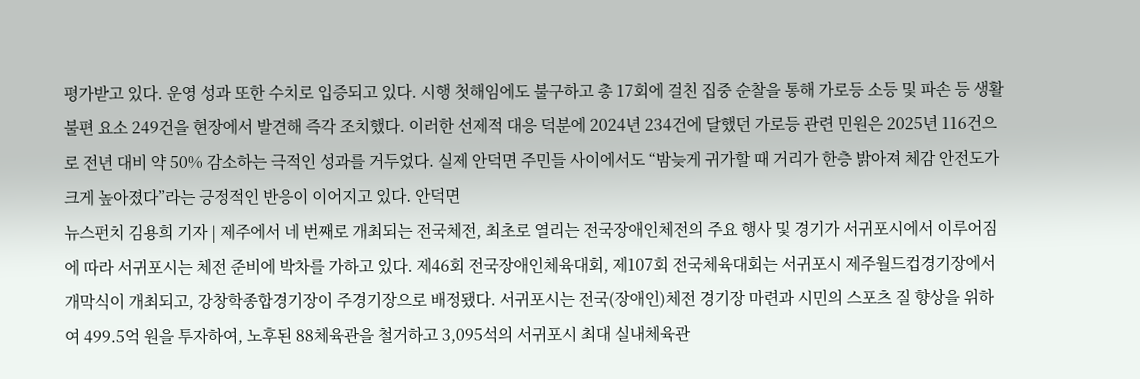평가받고 있다. 운영 성과 또한 수치로 입증되고 있다. 시행 첫해임에도 불구하고 총 17회에 걸친 집중 순찰을 통해 가로등 소등 및 파손 등 생활 불편 요소 249건을 현장에서 발견해 즉각 조치했다. 이러한 선제적 대응 덕분에 2024년 234건에 달했던 가로등 관련 민원은 2025년 116건으로 전년 대비 약 50% 감소하는 극적인 성과를 거두었다. 실제 안덕면 주민들 사이에서도 “밤늦게 귀가할 때 거리가 한층 밝아져 체감 안전도가 크게 높아졌다”라는 긍정적인 반응이 이어지고 있다. 안덕면
뉴스펀치 김용희 기자 | 제주에서 네 번째로 개최되는 전국체전, 최초로 열리는 전국장애인체전의 주요 행사 및 경기가 서귀포시에서 이루어짐에 따라 서귀포시는 체전 준비에 박차를 가하고 있다. 제46회 전국장애인체육대회, 제107회 전국체육대회는 서귀포시 제주월드컵경기장에서 개막식이 개최되고, 강창학종합경기장이 주경기장으로 배정됐다. 서귀포시는 전국(장애인)체전 경기장 마련과 시민의 스포츠 질 향상을 위하여 499.5억 원을 투자하여, 노후된 88체육관을 철거하고 3,095석의 서귀포시 최대 실내체육관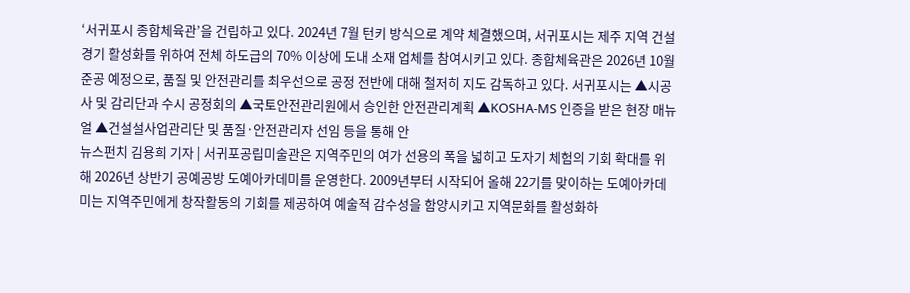‘서귀포시 종합체육관’을 건립하고 있다. 2024년 7월 턴키 방식으로 계약 체결했으며, 서귀포시는 제주 지역 건설경기 활성화를 위하여 전체 하도급의 70% 이상에 도내 소재 업체를 참여시키고 있다. 종합체육관은 2026년 10월 준공 예정으로, 품질 및 안전관리를 최우선으로 공정 전반에 대해 철저히 지도 감독하고 있다. 서귀포시는 ▲시공사 및 감리단과 수시 공정회의 ▲국토안전관리원에서 승인한 안전관리계획 ▲KOSHA-MS 인증을 받은 현장 매뉴얼 ▲건설설사업관리단 및 품질·안전관리자 선임 등을 통해 안
뉴스펀치 김용희 기자 | 서귀포공립미술관은 지역주민의 여가 선용의 폭을 넓히고 도자기 체험의 기회 확대를 위해 2026년 상반기 공예공방 도예아카데미를 운영한다. 2009년부터 시작되어 올해 22기를 맞이하는 도예아카데미는 지역주민에게 창작활동의 기회를 제공하여 예술적 감수성을 함양시키고 지역문화를 활성화하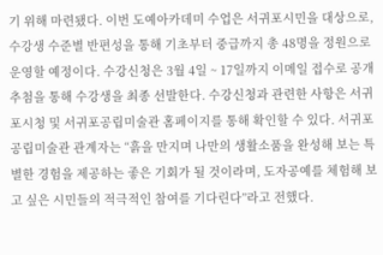기 위해 마련됐다. 이번 도예아카데미 수업은 서귀포시민을 대상으로, 수강생 수준별 반편성을 통해 기초부터 중급까지 총 48명을 정원으로 운영할 예정이다. 수강신청은 3월 4일 ~ 17일까지 이메일 접수로 공개추첨을 통해 수강생을 최종 선발한다. 수강신청과 관련한 사항은 서귀포시청 및 서귀포공립미술관 홈페이지를 통해 확인할 수 있다. 서귀포공립미술관 관계자는 “흙을 만지며 나만의 생활소품을 완성해 보는 특별한 경험을 제공하는 좋은 기회가 될 것이라며, 도자공예를 체험해 보고 싶은 시민들의 적극적인 참여를 기다린다”라고 전했다.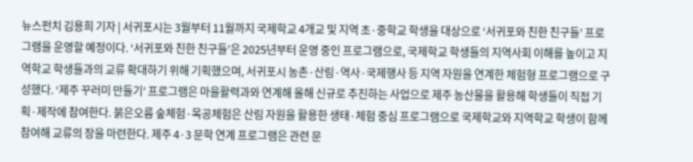뉴스펀치 김용희 기자 | 서귀포시는 3월부터 11월까지 국제학교 4개교 및 지역 초·중학교 학생을 대상으로 ‘서귀포와 친한 친구들’ 프로그램을 운영할 예정이다. ‘서귀포와 친한 친구들’은 2025년부터 운영 중인 프로그램으로, 국제학교 학생들의 지역사회 이해를 높이고 지역학교 학생들과의 교류 확대하기 위해 기획했으며, 서귀포시 농촌·산림·역사·국제행사 등 지역 자원을 연계한 체험형 프로그램으로 구성했다. ‘제주 꾸러미 만들기’ 프로그램은 마을활력과와 연계해 올해 신규로 추진하는 사업으로 제주 농산물을 활용해 학생들이 직접 기획·제작에 참여한다. 붉은오름 숲체험·목공체험은 산림 자원을 활용한 생태·체험 중심 프로그램으로 국제학교와 지역학교 학생이 함께 참여해 교류의 장을 마련한다. 제주 4·3 문학 연계 프로그램은 관련 문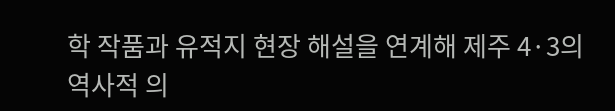학 작품과 유적지 현장 해설을 연계해 제주 4·3의 역사적 의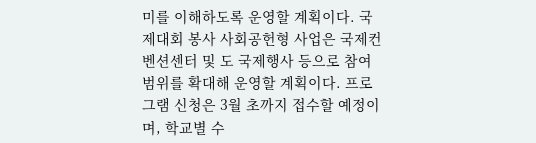미를 이해하도록 운영할 계획이다. 국제대회 봉사 사회공헌형 사업은 국제컨벤션센터 및 도 국제행사 등으로 참여 범위를 확대해 운영할 계획이다. 프로그램 신청은 3월 초까지 접수할 예정이며, 학교별 수